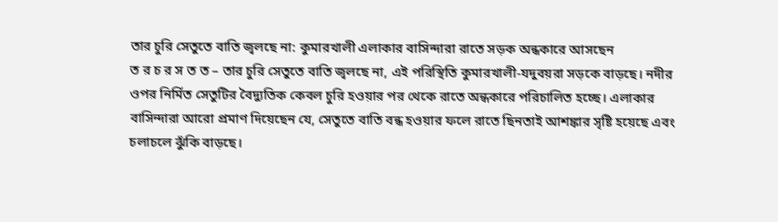তার চুরি সেতুতে বাতি জ্বলছে না: কুমারখালী এলাকার বাসিন্দারা রাতে সড়ক অন্ধকারে আসছেন
ত র চ র স ত ত – তার চুরি সেতুতে বাতি জ্বলছে না, এই পরিস্থিতি কুমারখালী-যদুবয়রা সড়কে বাড়ছে। নদীর ওপর নির্মিত সেতুটির বৈদ্যুতিক কেবল চুরি হওয়ার পর থেকে রাতে অন্ধকারে পরিচালিত হচ্ছে। এলাকার বাসিন্দারা আরো প্রমাণ দিয়েছেন যে, সেতুতে বাতি বন্ধ হওয়ার ফলে রাতে ছিনতাই আশঙ্কার সৃষ্টি হয়েছে এবং চলাচলে ঝুঁকি বাড়ছে।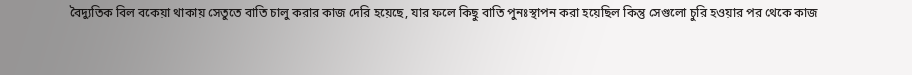বৈদ্যুতিক বিল বকেয়া থাকায় সেতুতে বাতি চালু করার কাজ দেরি হয়েছে, যার ফলে কিছু বাতি পুনঃস্থাপন করা হয়েছিল কিন্তু সেগুলো চুরি হওয়ার পর থেকে কাজ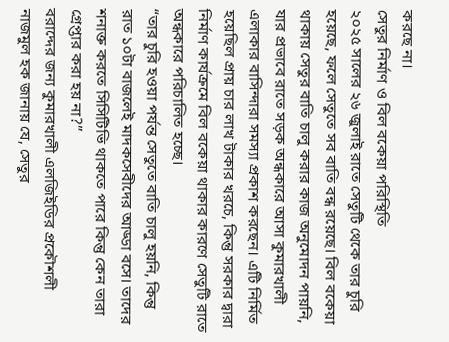করছে না।
সেতুর নির্মাণ ও বিল বকেয়া পরিস্থিতি
২০২৫ সালের ২৬ জুলাই রাতে সেতুটি থেকে তার চুরি হয়েছে, ফলে সেতুতে সব বাতি বন্ধ রয়েছে। বিল বকেয়া থাকায় সেতুর বাতি চালু করার কাজ অনুমোদন পায়নি, যার প্রভাবে রাতে সড়ক অন্ধকারে আসা কুমারখালী এলাকার বাসিন্দারা সমস্যা প্রকাশ করছেন। এটি নির্মিত হয়েছিল প্রায় চার লাখ টাকার খরচে, কিন্তু সরকার দ্বারা নির্মাণ কার্যক্রমে বিল বকেয়া থাকার কারণে সেতুটি রাতে অন্ধকারে পরিচালিত হচ্ছে।
“তার চুরি হওয়া পর্যন্ত সেতুতে বাতি চালু হয়নি, কিন্তু রাত ১০টা বাজলেই মাদকসেবীদের আড্ডা বসে। তাদের শনাক্ত করতে সিসিটিভি থাকতে পারে কিন্তু কেন তারা গ্রেপ্তার করা হয় না?”
বরাদ্দের জন্য কুমারখালী এলজিইডির প্রকৌশলী নাজমুল হক জানায় যে, সেতুর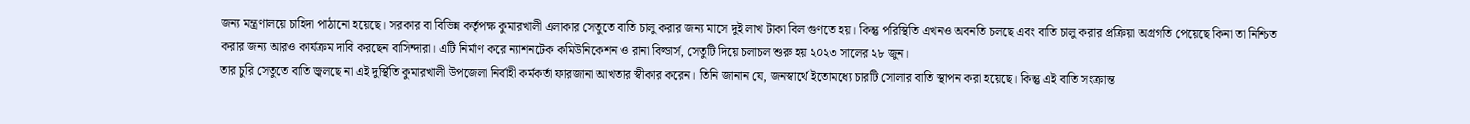জন্য মন্ত্রণালয়ে চাহিদা পাঠানো হয়েছে। সরকার বা বিভিন্ন কর্তৃপক্ষ কুমারখালী এলাকার সেতুতে বাতি চালু করার জন্য মাসে দুই লাখ টাকা বিল গুণতে হয়। কিন্তু পরিস্থিতি এখনও অবনতি চলছে এবং বাতি চালু করার প্রক্রিয়া অগ্রগতি পেয়েছে কিনা তা নিশ্চিত করার জন্য আরও কার্যক্রম দাবি করছেন বাসিন্দারা। এটি নির্মাণ করে ন্যাশনটেক কমিউনিকেশন ও রানা বিল্ডার্স, সেতুটি দিয়ে চলাচল শুরু হয় ২০২৩ সালের ২৮ জুন।
তার চুরি সেতুতে বাতি জ্বলছে না এই দুর্স্থিতি কুমারখালী উপজেলা নির্বাহী কর্মকর্তা ফারজানা আখতার স্বীকার করেন। তিনি জানান যে, জনস্বার্থে ইতোমধ্যে চারটি সোলার বাতি স্থাপন করা হয়েছে। কিন্তু এই বাতি সংক্রান্ত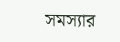সমস্যার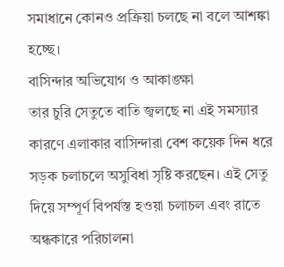সমাধানে কোনও প্রক্রিয়া চলছে না বলে আশঙ্কা হচ্ছে।
বাসিন্দার অভিযোগ ও আকাঙ্ক্ষা
তার চুরি সেতুতে বাতি জ্বলছে না এই সমস্যার কারণে এলাকার বাসিন্দারা বেশ কয়েক দিন ধরে সড়ক চলাচলে অসুবিধা সৃষ্টি করছেন। এই সেতু দিয়ে সম্পূর্ণ বিপর্যস্ত হওয়া চলাচল এবং রাতে অন্ধকারে পরিচালনা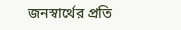জনস্বার্থের প্রতি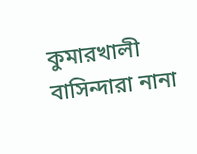কুমারখালী বাসিন্দারা নানা